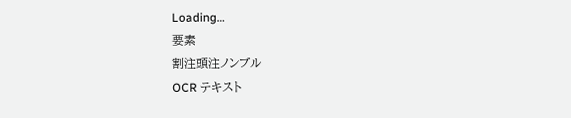Loading…
要素
割注頭注ノンブル
OCR テキスト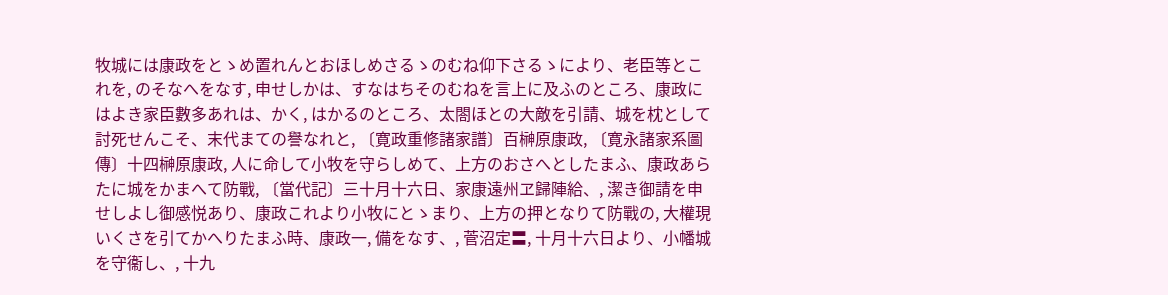牧城には康政をとゝめ置れんとおほしめさるゝのむね仰下さるゝにより、老臣等とこれを, のそなへをなす, 申せしかは、すなはちそのむねを言上に及ふのところ、康政にはよき家臣數多あれは、かく, はかるのところ、太閤ほとの大敵を引請、城を枕として討死せんこそ、末代まての譽なれと, 〔寛政重修諸家譜〕百榊原康政, 〔寛永諸家系圖傳〕十四榊原康政, 人に命して小牧を守らしめて、上方のおさへとしたまふ、康政あらたに城をかまへて防戰, 〔當代記〕三十月十六日、家康遠州ヱ歸陣給、, 潔き御請を申せしよし御感悦あり、康政これより小牧にとゝまり、上方の押となりて防戰の, 大權現いくさを引てかへりたまふ時、康政一, 備をなす、, 菅沼定〓, 十月十六日より、小幡城を守衞し、, 十九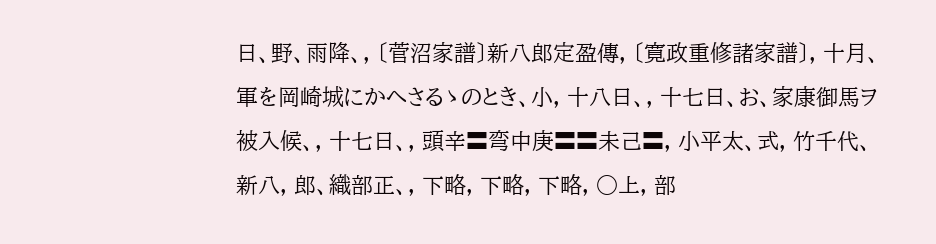日、野、雨降、, 〔菅沼家譜〕新八郎定盈傳, 〔寛政重修諸家譜〕, 十月、軍を岡崎城にかへさるゝのとき、小, 十八日、, 十七日、お、家康御馬ヲ被入候、, 十七日、, 頭辛〓弯中庚〓〓未己〓, 小平太、式, 竹千代、新八, 郎、織部正、, 下略, 下略, 下略, ○上, 部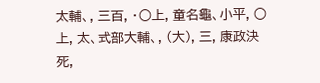太輔、, 三百, ・○上, 童名龜、小平, ○上, 太、式部大輔、, (大), 三, 康政決死,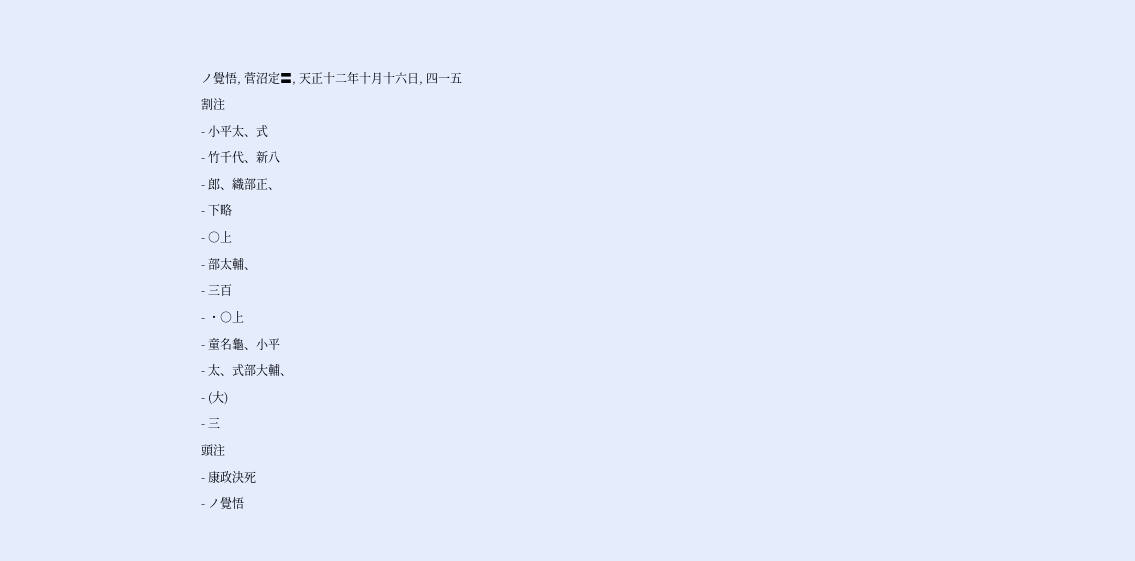ノ覺悟, 菅沼定〓, 天正十二年十月十六日, 四一五
割注
- 小平太、式
- 竹千代、新八
- 郎、織部正、
- 下略
- ○上
- 部太輔、
- 三百
- ・○上
- 童名龜、小平
- 太、式部大輔、
- (大)
- 三
頭注
- 康政決死
- ノ覺悟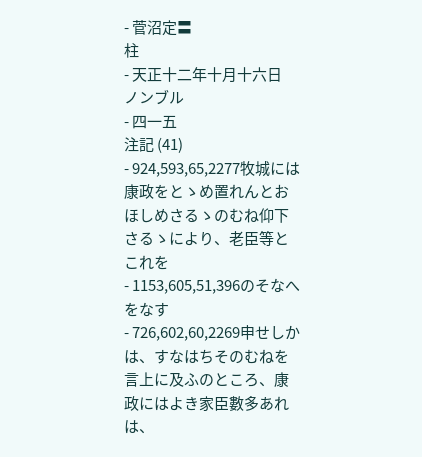- 菅沼定〓
柱
- 天正十二年十月十六日
ノンブル
- 四一五
注記 (41)
- 924,593,65,2277牧城には康政をとゝめ置れんとおほしめさるゝのむね仰下さるゝにより、老臣等とこれを
- 1153,605,51,396のそなへをなす
- 726,602,60,2269申せしかは、すなはちそのむねを言上に及ふのところ、康政にはよき家臣數多あれは、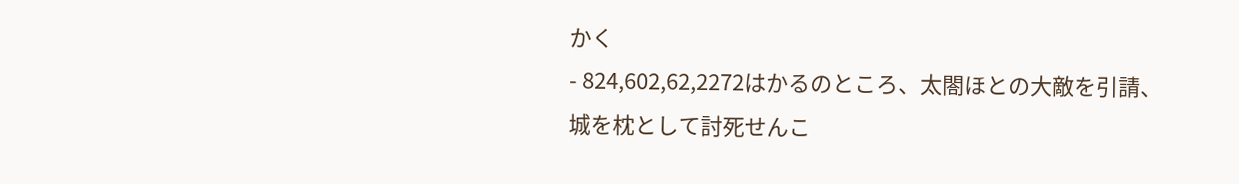かく
- 824,602,62,2272はかるのところ、太閤ほとの大敵を引請、城を枕として討死せんこ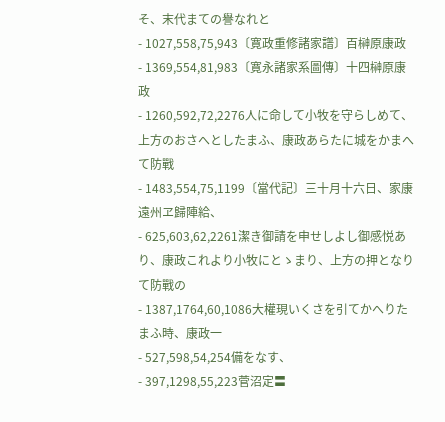そ、末代まての譽なれと
- 1027,558,75,943〔寛政重修諸家譜〕百榊原康政
- 1369,554,81,983〔寛永諸家系圖傳〕十四榊原康政
- 1260,592,72,2276人に命して小牧を守らしめて、上方のおさへとしたまふ、康政あらたに城をかまへて防戰
- 1483,554,75,1199〔當代記〕三十月十六日、家康遠州ヱ歸陣給、
- 625,603,62,2261潔き御請を申せしよし御感悦あり、康政これより小牧にとゝまり、上方の押となりて防戰の
- 1387,1764,60,1086大權現いくさを引てかへりたまふ時、康政一
- 527,598,54,254備をなす、
- 397,1298,55,223菅沼定〓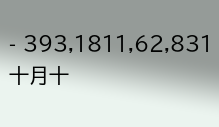- 393,1811,62,831十月十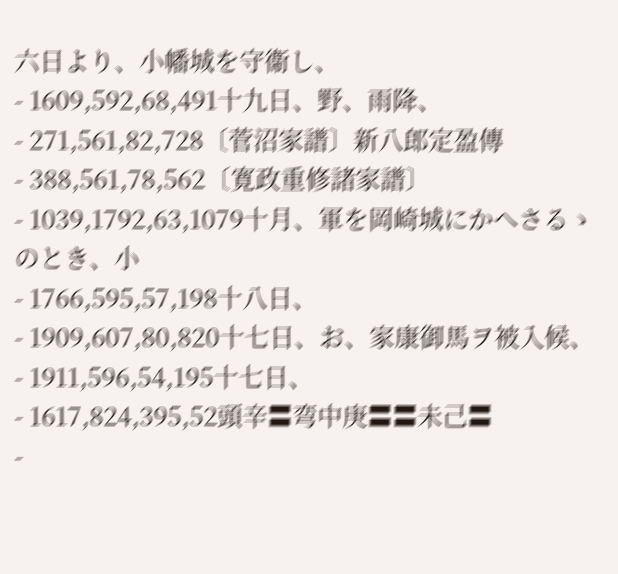六日より、小幡城を守衞し、
- 1609,592,68,491十九日、野、雨降、
- 271,561,82,728〔菅沼家譜〕新八郎定盈傳
- 388,561,78,562〔寛政重修諸家譜〕
- 1039,1792,63,1079十月、軍を岡崎城にかへさるゝのとき、小
- 1766,595,57,198十八日、
- 1909,607,80,820十七日、お、家康御馬ヲ被入候、
- 1911,596,54,195十七日、
- 1617,824,395,52頭辛〓弯中庚〓〓未己〓
-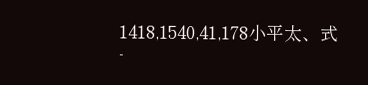1418,1540,41,178小平太、式
-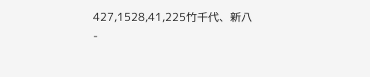427,1528,41,225竹千代、新八
-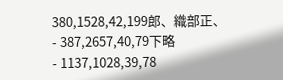380,1528,42,199郎、織部正、
- 387,2657,40,79下略
- 1137,1028,39,78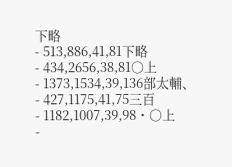下略
- 513,886,41,81下略
- 434,2656,38,81○上
- 1373,1534,39,136部太輔、
- 427,1175,41,75三百
- 1182,1007,39,98・○上
-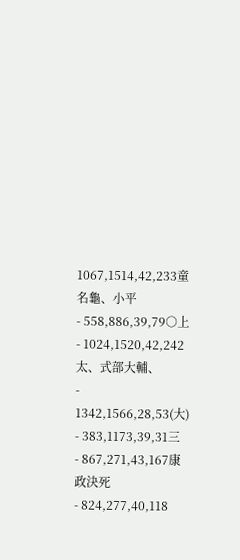1067,1514,42,233童名龜、小平
- 558,886,39,79○上
- 1024,1520,42,242太、式部大輔、
- 1342,1566,28,53(大)
- 383,1173,39,31三
- 867,271,43,167康政決死
- 824,277,40,118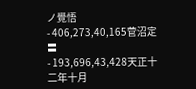ノ覺悟
- 406,273,40,165菅沼定〓
- 193,696,43,428天正十二年十月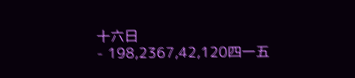十六日
- 198,2367,42,120四一五